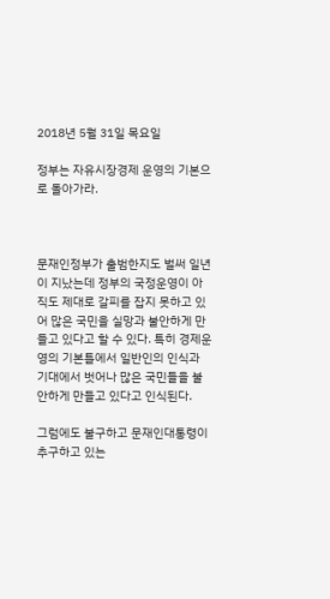2018년 5월 31일 목요일

정부는 자유시장경제 운영의 기본으로 돌아가라.



문재인정부가 출범한지도 벌써 일년이 지났는데 정부의 국정운영이 아직도 제대로 갈피를 잡지 못하고 있어 많은 국민을 실망과 불안하게 만들고 있다고 할 수 있다. 특히 경제운영의 기본틀에서 일반인의 인식과 기대에서 벗어나 많은 국민들을 불안하게 만들고 있다고 인식된다.

그럼에도 불구하고 문재인대통령이 추구하고 있는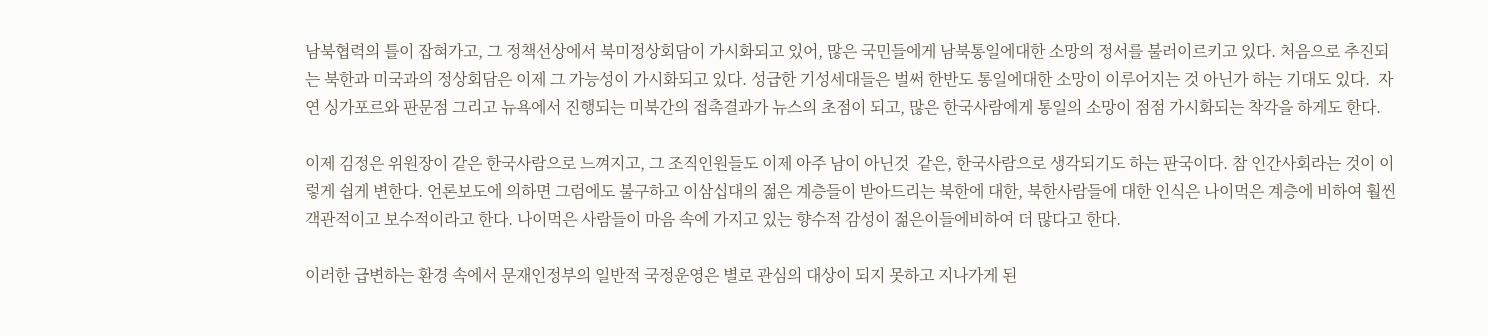남북협력의 틀이 잡혀가고, 그 정책선상에서 북미정상회담이 가시화되고 있어, 많은 국민들에게 남북통일에대한 소망의 정서를 불러이르키고 있다. 처음으로 추진되는 북한과 미국과의 정상회담은 이제 그 가능성이 가시화되고 있다. 성급한 기성세대들은 벌써 한반도 통일에대한 소망이 이루어지는 것 아닌가 하는 기대도 있다.  자연 싱가포르와 판문점 그리고 뉴욕에서 진행되는 미북간의 접촉결과가 뉴스의 초점이 되고, 많은 한국사람에게 통일의 소망이 점점 가시화되는 착각을 하게도 한다.

이제 김정은 위원장이 같은 한국사람으로 느껴지고, 그 조직인원들도 이제 아주 남이 아닌것  같은, 한국사람으로 생각되기도 하는 판국이다. 참 인간사회라는 것이 이렇게 쉽게 변한다. 언론보도에 의하면 그럼에도 불구하고 이삼십대의 젊은 계층들이 받아드리는 북한에 대한, 북한사람들에 대한 인식은 나이먹은 계층에 비하여 훨씬 객관적이고 보수적이라고 한다. 나이먹은 사람들이 마음 속에 가지고 있는 향수적 감성이 젊은이들에비하여 더 많다고 한다.

이러한 급변하는 환경 속에서 문재인정부의 일반적 국정운영은 별로 관심의 대상이 되지 못하고 지나가게 된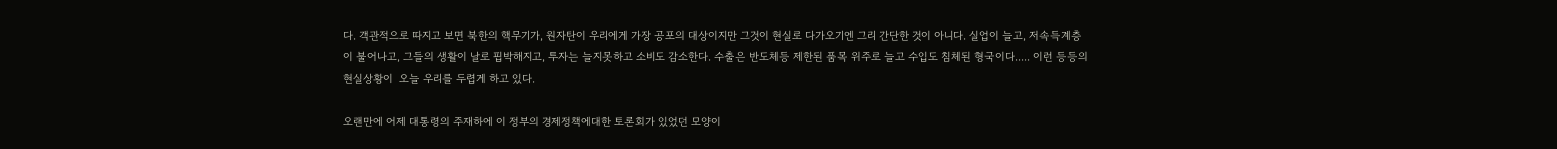다. 객관적으로 따지고 보면 북한의 핵무기가, 원자탄이 우리에게 가장 공포의 대상이지만 그것이 현실로 다가오기엔 그리 간단한 것이 아니다. 실업이 늘고, 저속득계층이 불어나고, 그들의 생활이 날로 핍박해지고, 투자는 늘지못하고 소비도 감소한다. 수출은 반도체등 제한된 품목 위주로 늘고 수입도 침체된 형국이다..... 이런 등등의 현실상황이  오늘 우리를 두렵게 하고 있다.

오랜만에 어제 대통령의 주재하에 이 정부의 경제정책에대한 토론회가 있었던 모양이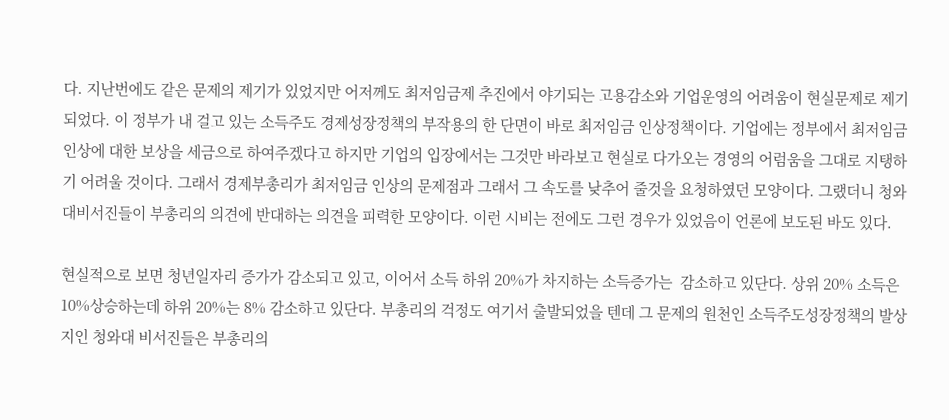다. 지난번에도 같은 문제의 제기가 있었지만 어저께도 최저임금제 추진에서 야기되는 고용감소와 기업운영의 어려움이 현실문제로 제기되었다. 이 정부가 내 걸고 있는 소득주도 경제성장정책의 부작용의 한 단면이 바로 최저임금 인상정책이다. 기업에는 정부에서 최저임금인상에 대한 보상을 세금으로 하여주겠다고 하지만 기업의 입장에서는 그것만 바라보고 현실로 다가오는 경영의 어럼움을 그대로 지탱하기 어려울 것이다. 그래서 경제부총리가 최저임금 인상의 문제점과 그래서 그 속도를 낮추어 줄것을 요청하였던 모양이다. 그랬더니 청와대비서진들이 부총리의 의견에 반대하는 의견을 피력한 모양이다. 이런 시비는 전에도 그런 경우가 있었음이 언론에 보도된 바도 있다.

현실적으로 보면 청년일자리 증가가 감소되고 있고, 이어서 소득 하위 20%가 차지하는 소득증가는  감소하고 있단다. 상위 20% 소득은 10%상승하는데 하위 20%는 8% 감소하고 있단다. 부총리의 걱정도 여기서 출발되었을 텐데 그 문제의 원천인 소득주도성장정책의 발상지인 청와대 비서진들은 부총리의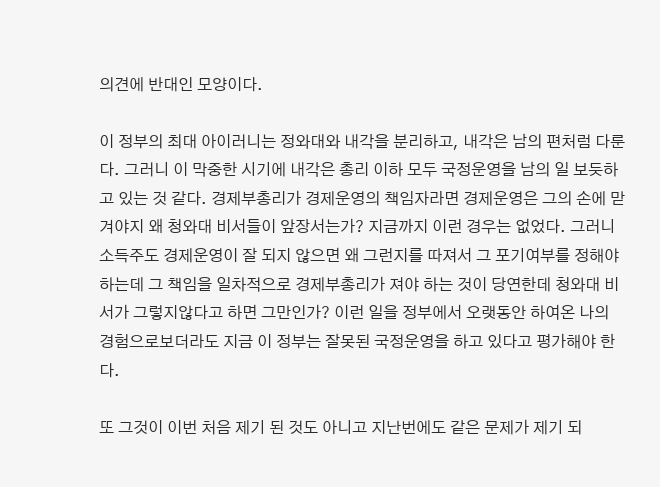의견에 반대인 모양이다.

이 정부의 최대 아이러니는 정와대와 내각을 분리하고, 내각은 남의 편처럼 다룬다. 그러니 이 막중한 시기에 내각은 총리 이하 모두 국정운영을 남의 일 보듯하고 있는 것 같다. 경제부총리가 경제운영의 책임자라면 경제운영은 그의 손에 맏겨야지 왜 청와대 비서들이 앞장서는가? 지금까지 이런 경우는 없었다. 그러니 소득주도 경제운영이 잘 되지 않으면 왜 그런지를 따져서 그 포기여부를 정해야 하는데 그 책임을 일차적으로 경제부총리가 져야 하는 것이 당연한데 청와대 비서가 그렇지않다고 하면 그만인가? 이런 일을 정부에서 오랫동안 하여온 나의 경험으로보더라도 지금 이 정부는 잘못된 국정운영을 하고 있다고 평가해야 한다.

또 그것이 이번 처음 제기 된 것도 아니고 지난번에도 같은 문제가 제기 되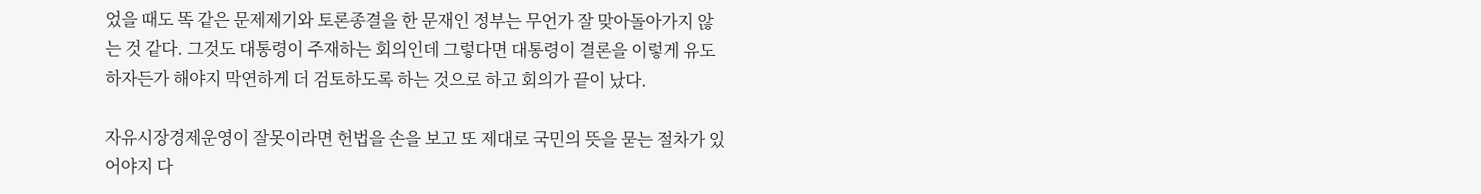었을 때도 똑 같은 문제제기와 토론종결을 한 문재인 정부는 무언가 잘 맞아돌아가지 않는 것 같다. 그것도 대통령이 주재하는 회의인데 그렇다면 대통령이 결론을 이렇게 유도하자든가 해야지 막연하게 더 검토하도록 하는 것으로 하고 회의가 끝이 났다.

자유시장경제운영이 잘못이라면 헌법을 손을 보고 또 제대로 국민의 뜻을 묻는 절차가 있어야지 다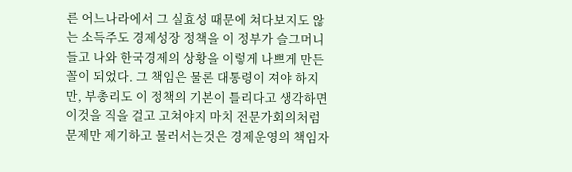른 어느나라에서 그 실효성 때문에 쳐다보지도 않는 소득주도 경제성장 정책을 이 정부가 슬그머니 들고 나와 한국경제의 상황을 이렇게 나쁘게 만든 꼴이 되었다. 그 책임은 물론 대통령이 져야 하지만, 부총리도 이 정책의 기본이 틀리다고 생각하면 이것을 직을 걸고 고쳐야지 마치 전문가회의처럼 문제만 제기하고 물러서는것은 경제운영의 책임자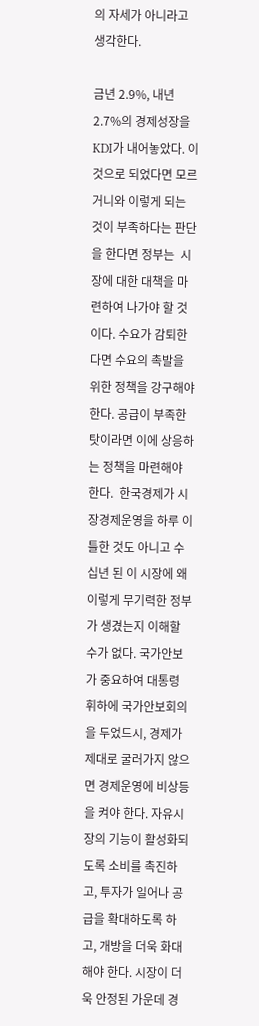의 자세가 아니라고 생각한다.

금년 2.9%, 내년 2.7%의 경제성장을 KDI가 내어놓았다. 이것으로 되었다면 모르거니와 이렇게 되는 것이 부족하다는 판단을 한다면 정부는  시장에 대한 대책을 마련하여 나가야 할 것이다. 수요가 감퇴한다면 수요의 촉발을 위한 정책을 강구해야 한다. 공급이 부족한 탓이라면 이에 상응하는 정책을 마련해야 한다.  한국경제가 시장경제운영을 하루 이틀한 것도 아니고 수십년 된 이 시장에 왜 이렇게 무기력한 정부가 생겼는지 이해할 수가 없다. 국가안보가 중요하여 대통령 휘하에 국가안보회의을 두었드시, 경제가 제대로 굴러가지 않으면 경제운영에 비상등을 켜야 한다. 자유시장의 기능이 활성화되도록 소비를 촉진하고, 투자가 일어나 공급을 확대하도록 하고, 개방을 더욱 화대해야 한다. 시장이 더욱 안정된 가운데 경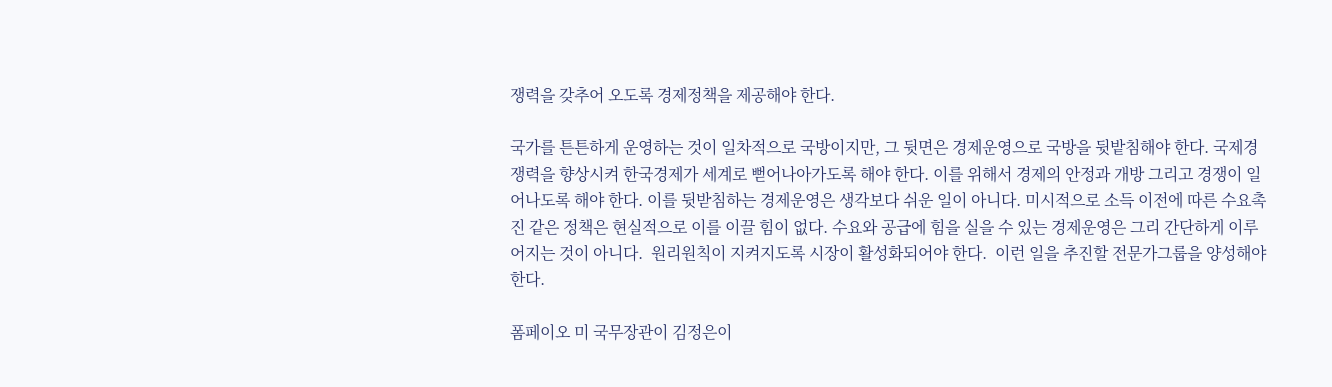쟁력을 갖추어 오도록 경제정책을 제공해야 한다.

국가를 튼튼하게 운영하는 것이 일차적으로 국방이지만, 그 뒷면은 경제운영으로 국방을 뒷밭침해야 한다. 국제경쟁력을 향상시켜 한국경제가 세계로 뻗어나아가도록 해야 한다. 이를 위해서 경제의 안정과 개방 그리고 경쟁이 일어나도록 해야 한다. 이를 뒷받침하는 경제운영은 생각보다 쉬운 일이 아니다. 미시적으로 소득 이전에 따른 수요촉진 같은 정책은 현실적으로 이를 이끌 힘이 없다. 수요와 공급에 힘을 실을 수 있는 경제운영은 그리 간단하게 이루어지는 것이 아니다.  원리원칙이 지켜지도록 시장이 활성화되어야 한다.  이런 일을 추진할 전문가그룹을 양성해야 한다.

폼페이오 미 국무장관이 김정은이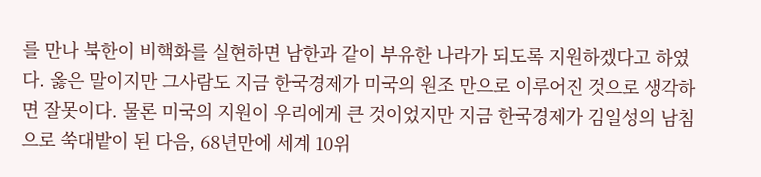를 만나 북한이 비핵화를 실현하면 남한과 같이 부유한 나라가 되도록 지원하겠다고 하였다. 옳은 말이지만 그사람도 지금 한국경제가 미국의 원조 만으로 이루어진 것으로 생각하면 잘못이다. 물론 미국의 지원이 우리에게 큰 것이었지만 지금 한국경제가 김일성의 남침으로 쑥대밭이 된 다음, 68년만에 세계 10위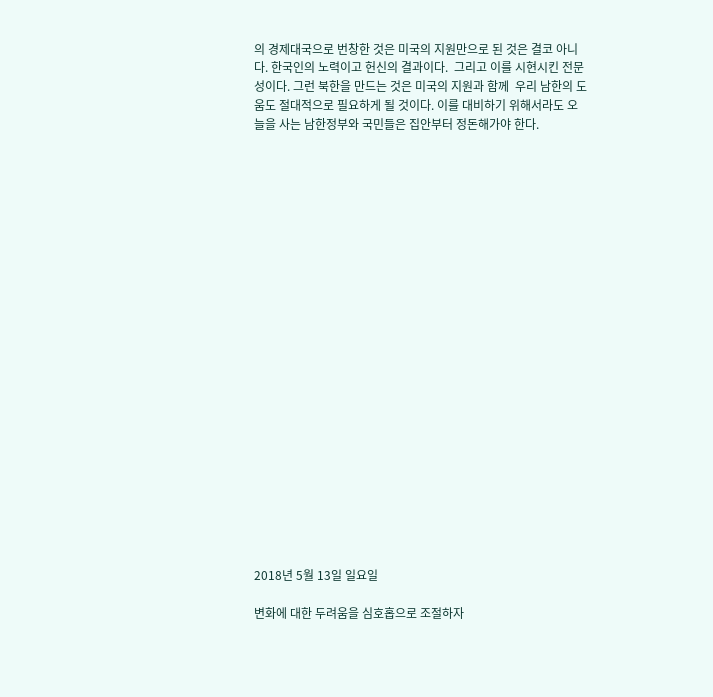의 경제대국으로 번창한 것은 미국의 지원만으로 된 것은 결코 아니다. 한국인의 노력이고 헌신의 결과이다.  그리고 이를 시현시킨 전문성이다. 그런 북한을 만드는 것은 미국의 지원과 함께  우리 남한의 도움도 절대적으로 필요하게 될 것이다. 이를 대비하기 위해서라도 오늘을 사는 남한정부와 국민들은 집안부터 정돈해가야 한다.























2018년 5월 13일 일요일

변화에 대한 두려움을 심호홉으로 조절하자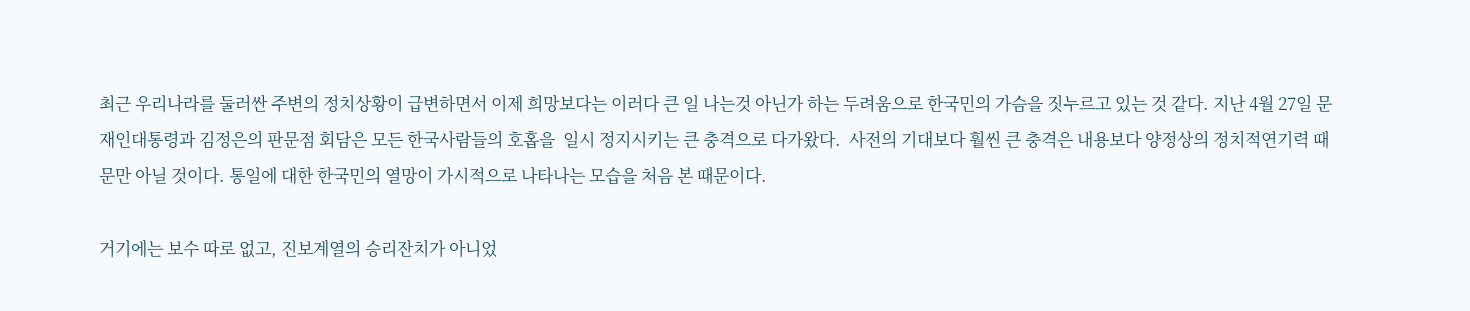최근 우리나라를 둘러싼 주변의 정치상황이 급변하면서 이제 희망보다는 이러다 큰 일 나는것 아닌가 하는 두려움으로 한국민의 가슴을 짓누르고 있는 것 같다. 지난 4월 27일 문재인대통령과 김정은의 판문점 회담은 모든 한국사람들의 호홉을  일시 정지시키는 큰 충격으로 다가왔다.  사전의 기대보다 훨씬 큰 충격은 내용보다 양정상의 정치적연기력 때문만 아닐 것이다. 통일에 대한 한국민의 열망이 가시적으로 나타나는 모습을 처음 본 때문이다.

거기에는 보수 따로 없고, 진보계열의 승리잔치가 아니었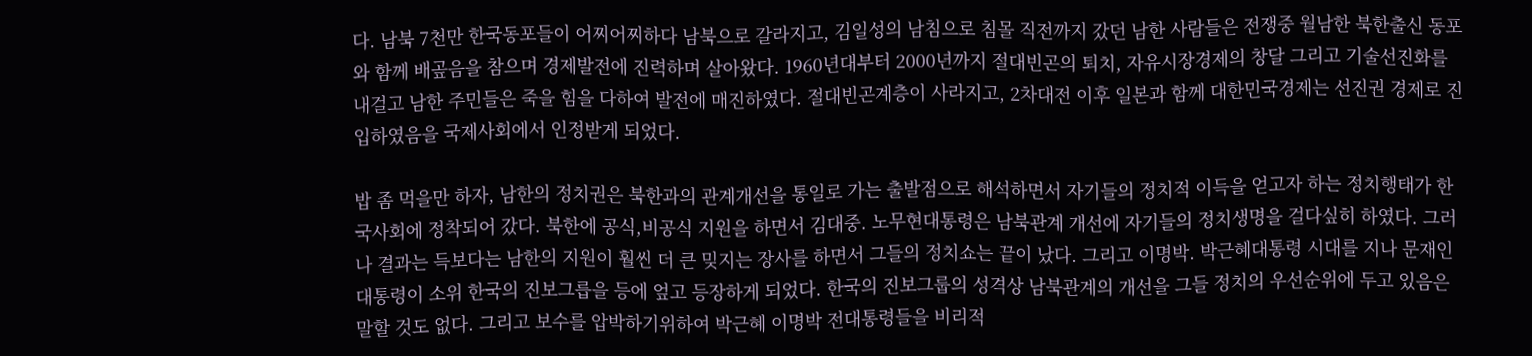다. 남북 7천만 한국동포들이 어찌어찌하다 남북으로 갈라지고, 김일성의 남침으로 침몰 직전까지 갔던 남한 사람들은 전쟁중 월남한 북한출신 동포와 함께 배곺음을 참으며 경제발전에 진력하며 살아왔다. 1960년대부터 2000년까지 절대빈곤의 퇴치, 자유시장경제의 창달 그리고 기술선진화를 내걸고 남한 주민들은 죽을 힘을 다하여 발전에 매진하였다. 절대빈곤계층이 사라지고, 2차대전 이후 일본과 함께 대한민국경제는 선진권 경제로 진입하였음을 국제사회에서 인정받게 되었다.

밥 좀 먹을만 하자, 남한의 정치권은 북한과의 관계개선을 통일로 가는 출발점으로 해석하면서 자기들의 정치적 이득을 얻고자 하는 정치행태가 한국사회에 정착되어 갔다. 북한에 공식,비공식 지원을 하면서 김대중. 노무현대통령은 남북관계 개선에 자기들의 정치생명을 걸다싶히 하였다. 그러나 결과는 득보다는 남한의 지원이 훨씬 더 큰 밎지는 장사를 하면서 그들의 정치쇼는 끝이 났다. 그리고 이명박. 박근혜대통령 시대를 지나 문재인대통령이 소위 한국의 진보그릅을 등에 엎고 등장하게 되었다. 한국의 진보그룹의 성격상 남북관계의 개선을 그들 정치의 우선순위에 두고 있음은 말할 것도 없다. 그리고 보수를 압박하기위하여 박근혜 이명박 전대통령들을 비리적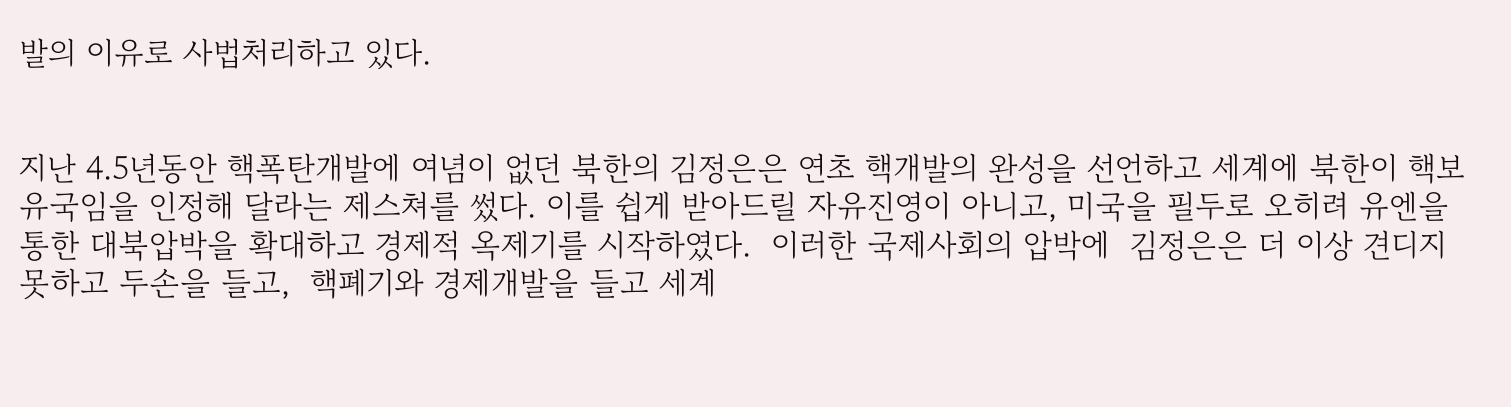발의 이유로 사법처리하고 있다.


지난 4.5년동안 핵폭탄개발에 여념이 없던 북한의 김정은은 연초 핵개발의 완성을 선언하고 세계에 북한이 핵보유국임을 인정해 달라는 제스쳐를 썼다. 이를 쉽게 받아드릴 자유진영이 아니고, 미국을 필두로 오히려 유엔을 통한 대북압박을 확대하고 경제적 옥제기를 시작하였다.  이러한 국제사회의 압박에  김정은은 더 이상 견디지 못하고 두손을 들고,  핵폐기와 경제개발을 들고 세계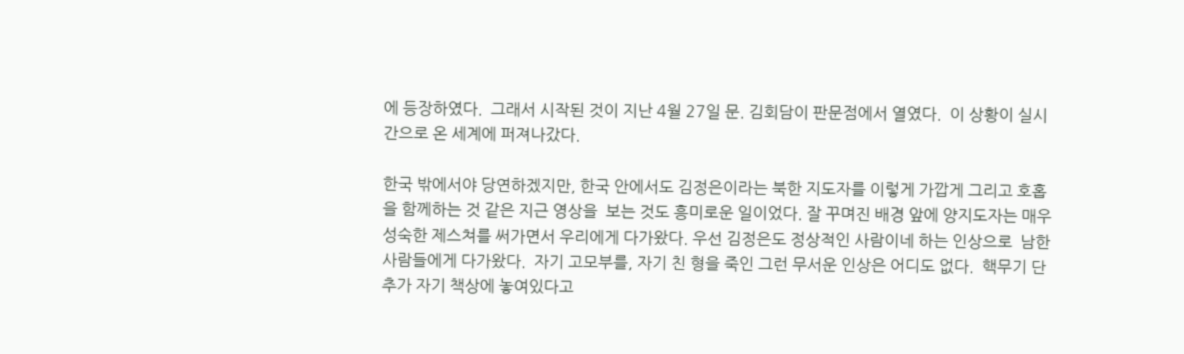에 등장하였다.  그래서 시작된 것이 지난 4월 27일 문. 김회담이 판문점에서 열였다.  이 상황이 실시간으로 온 세계에 퍼져나갔다.

한국 밖에서야 당연하겠지만, 한국 안에서도 김정은이라는 북한 지도자를 이렇게 가깝게 그리고 호홉을 함께하는 것 같은 지근 영상을  보는 것도 흥미로운 일이었다. 잘 꾸며진 배경 앞에 양지도자는 매우 성숙한 제스쳐를 써가면서 우리에게 다가왔다. 우선 김정은도 정상적인 사람이네 하는 인상으로  남한사람들에게 다가왔다.  자기 고모부를, 자기 친 형을 죽인 그런 무서운 인상은 어디도 없다.  핵무기 단추가 자기 책상에 놓여있다고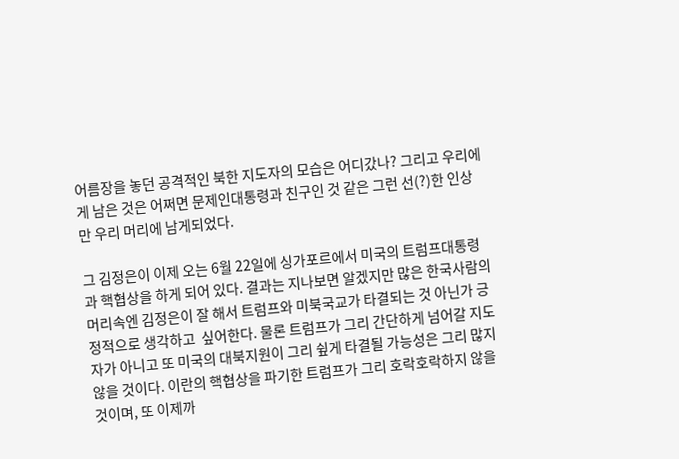어름장을 놓던 공격적인 북한 지도자의 모습은 어디갔나? 그리고 우리에게 남은 것은 어쩌면 문제인대통령과 친구인 것 같은 그런 선(?)한 인상만 우리 머리에 남게되었다.

그 김정은이 이제 오는 6월 22일에 싱가포르에서 미국의 트럼프대통령과 핵협상을 하게 되어 있다. 결과는 지나보면 알겠지만 많은 한국사람의 머리속엔 김정은이 잘 해서 트럼프와 미북국교가 타결되는 것 아닌가 긍정적으로 생각하고  싶어한다. 물론 트럼프가 그리 간단하게 넘어갈 지도자가 아니고 또 미국의 대북지원이 그리 슆게 타결될 가능성은 그리 많지 않을 것이다. 이란의 핵협상을 파기한 트럼프가 그리 호락호락하지 않을 것이며, 또 이제까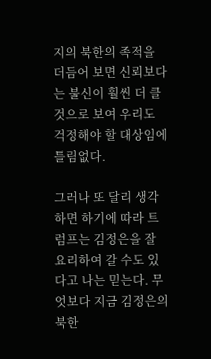지의 북한의 족적을 더듬어 보면 신뢰보다는 불신이 훨씬 더 클것으로 보여 우리도 걱정해야 할 대상임에 틀림없다.

그러나 또 달리 생각하면 하기에 따라 트럼프는 김정은을 잘 요리하여 갈 수도 있다고 나는 믿는다. 무엇보다 지금 김정은의 북한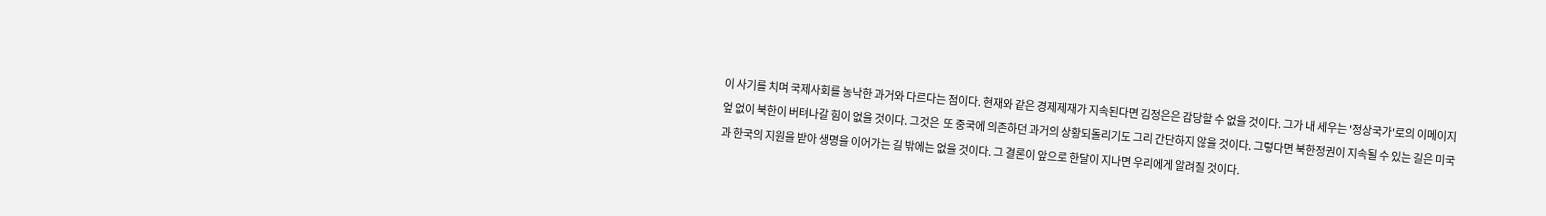이 사기를 치며 국제사회를 농낙한 과거와 다르다는 점이다. 현재와 같은 경제제재가 지속된다면 김정은은 감당할 수 없을 것이다. 그가 내 세우는 '정상국가'로의 이메이지 엎 없이 북한이 버텨나갈 힘이 없을 것이다. 그것은  또 중국에 의존하던 과거의 상황되돌리기도 그리 간단하지 않을 것이다. 그렇다면 북한정권이 지속될 수 있는 길은 미국과 한국의 지원을 받아 생명을 이어가는 길 밖에는 없을 것이다. 그 결론이 앞으로 한달이 지나면 우리에게 알려질 것이다.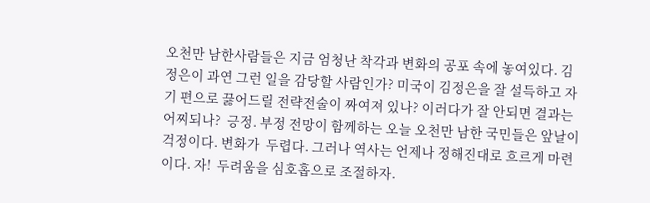오천만 남한사람들은 지금 엄청난 착각과 변화의 공포 속에 놓여있다. 김정은이 과연 그런 일을 감당할 사람인가? 미국이 김정은을 잘 설득하고 자기 편으로 끓어드릴 전략전술이 짜여져 있나? 이러다가 잘 안되면 결과는 어찌되나?  긍정. 부정 전망이 함께하는 오늘 오천만 남한 국민들은 앞날이 걱정이다. 변화가  두렵다. 그러나 역사는 언제나 정해진대로 흐르게 마련이다. 자!  두려움을 심호홉으로 조절하자.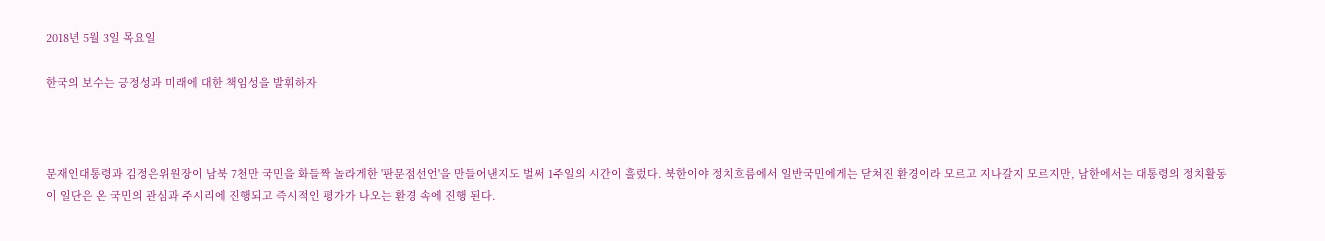2018년 5월 3일 목요일

한국의 보수는 긍정성과 미래에 대한 책임성을 발휘하자



문재인대통령과 김정은위원장이 남북 7천만 국민을 화들짝 놀라게한 '판문점선언'을 만들어낸지도 벌써 1주일의 시간이 흘렀다. 북한이야 정치흐름에서 일반국민에게는 닫쳐진 환경이라 모르고 지나갈지 모르지만, 남한에서는 대통령의 정치활동이 일단은 온 국민의 관심과 주시리에 진행되고 즉시적인 평가가 나오는 환경 속에 진행 된다.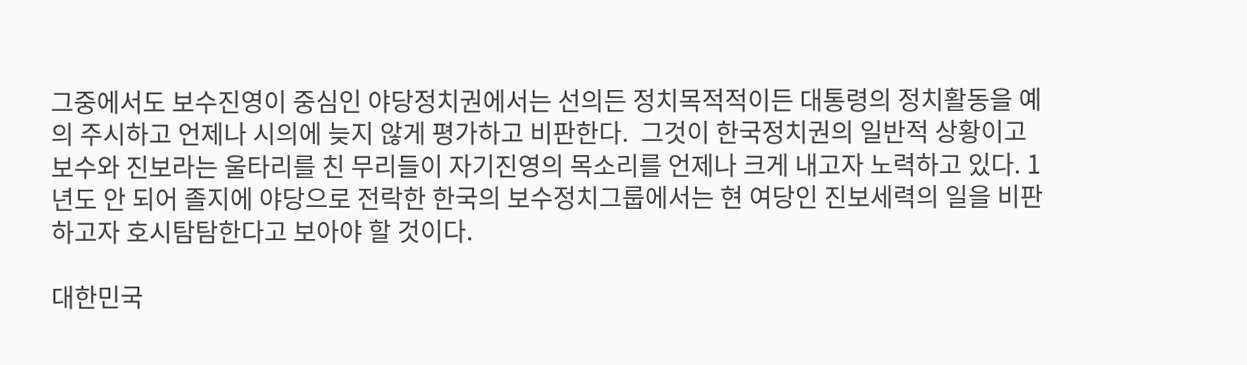그중에서도 보수진영이 중심인 야당정치권에서는 선의든 정치목적적이든 대통령의 정치활동을 예의 주시하고 언제나 시의에 늦지 않게 평가하고 비판한다.  그것이 한국정치권의 일반적 상황이고 보수와 진보라는 울타리를 친 무리들이 자기진영의 목소리를 언제나 크게 내고자 노력하고 있다. 1년도 안 되어 졸지에 야당으로 전락한 한국의 보수정치그룹에서는 현 여당인 진보세력의 일을 비판하고자 호시탐탐한다고 보아야 할 것이다.

대한민국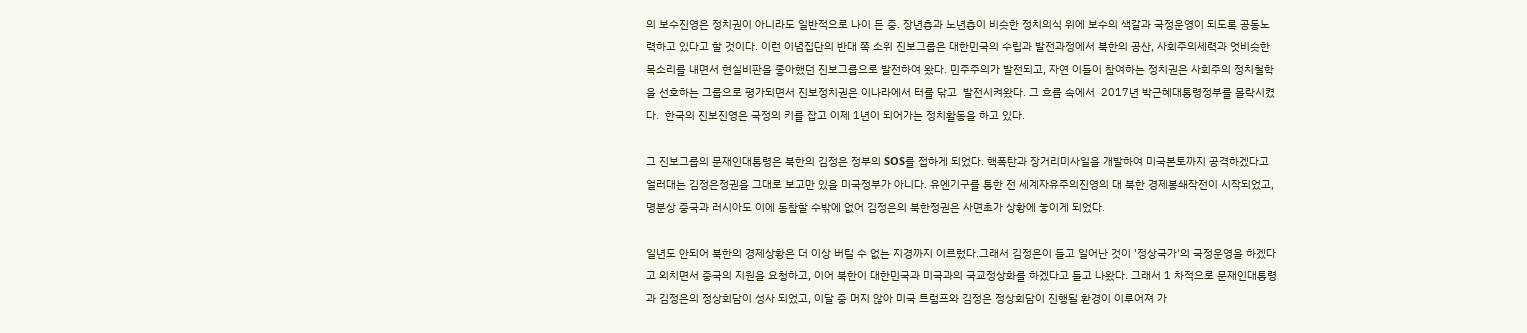의 보수진영은 정치권이 아니라도 일반적으로 나이 든 중. 장년층과 노년층이 비슷한 정치의식 위에 보수의 색갈과 국정운영이 되도록 공동노력하고 있다고 할 것이다. 이런 이념집단의 반대 쪽 소위 진보그룹은 대한민국의 수립과 발전과정에서 북한의 공산, 사회주의세력과 엇비슷한 목소리를 내면서 현실비판을 좋아했던 진보그룹으로 발전하여 왔다. 민주주의가 발전되고, 자연 이들이 참여하는 정치권은 사회주의 정치철학을 선호하는 그룹으로 평가되면서 진보정치권은 이나라에서 터를 닦고  발전시켜왔다. 그 흐름 속에서  2017년 박근혜대통령정부를 몰락시켰다.  한국의 진보진영은 국정의 키를 잡고 이제 1년이 되어가는 정치활동을 하고 있다.

그 진보그룹의 문재인대통령은 북한의 김정은 정부의 SOS를 접하게 되었다. 핵폭탄과 장거리미사일을 개발하여 미국본토까지 공격하겠다고 얼러대는 김정은정권을 그대로 보고만 있을 미국정부가 아니다. 유엔기구를 통한 전 세계자유주의진영의 대 북한 경제봉쇄작전이 시작되었고, 명분상 중국과 러시아도 이에 동참할 수밖에 없어 김정은의 북한정권은 사면초가 상황에 놓이게 되었다.

일년도 안되어 북한의 경제상황은 더 이상 버틸 수 없는 지경까지 이르렀다.그래서 김정은이 들고 일어난 것이 '정상국가'의 국정운영을 하겠다고 외치면서 중국의 지원을 요청하고, 이어 북한이 대한민국과 미국과의 국교정상화를 하겠다고 들고 나왔다. 그래서 1 차적으로 문재인대통령과 김정은의 정상회담이 성사 되었고, 이달 중 머지 않아 미국 트럼프와 김정은 정상회담이 진행될 환경이 이루어져 가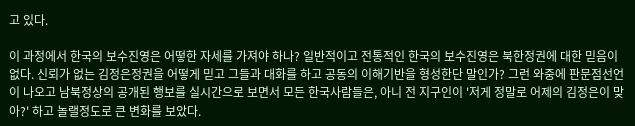고 있다.

이 과정에서 한국의 보수진영은 어떻한 자세를 가져야 하나? 일반적이고 전통적인 한국의 보수진영은 북한정권에 대한 믿음이 없다. 신뢰가 없는 김정은정권을 어떻게 믿고 그들과 대화를 하고 공동의 이해기반을 형성한단 말인가? 그런 와중에 판문점선언이 나오고 남북정상의 공개된 행보를 실시간으로 보면서 모든 한국사람들은, 아니 전 지구인이 '저게 정말로 어제의 김정은이 맞아?' 하고 놀랠정도로 큰 변화를 보았다.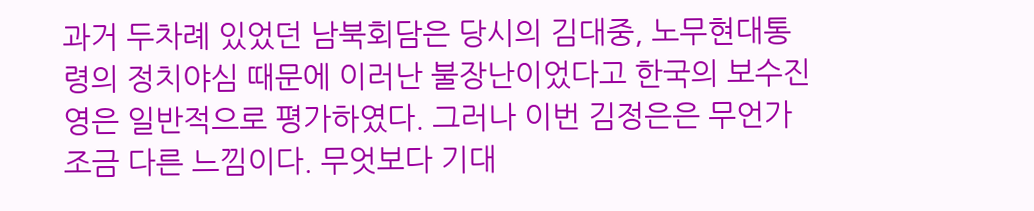과거 두차례 있었던 남북회담은 당시의 김대중, 노무현대통령의 정치야심 때문에 이러난 불장난이었다고 한국의 보수진영은 일반적으로 평가하였다. 그러나 이번 김정은은 무언가 조금 다른 느낌이다. 무엇보다 기대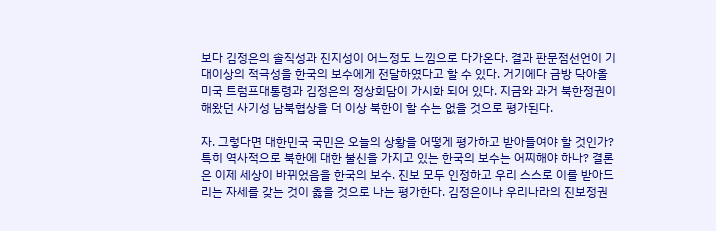보다 김정은의 솔직성과 진지성이 어느정도 느낌으로 다가온다. 결과 판문점선언이 기대이상의 적극성을 한국의 보수에게 전달하였다고 할 수 있다. 거기에다 금방 닥아올 미국 트럼프대통령과 김정은의 정상회담이 가시화 되어 있다. 지금와 과거 북한정권이 해왔던 사기성 남북협상을 더 이상 북한이 할 수는 없을 것으로 평가된다.

자. 그렇다면 대한민국 국민은 오늘의 상황을 어떻게 평가하고 받아들여야 할 것인가? 특히 역사적으로 북한에 대한 불신을 가지고 있는 한국의 보수는 어찌해야 하나? 결론은 이제 세상이 바뀌었음을 한국의 보수. 진보 모두 인정하고 우리 스스로 이를 받아드리는 자세를 갖는 것이 옳을 것으로 나는 평가한다. 김정은이나 우리나라의 진보정권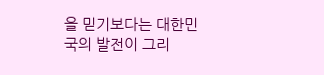을 믿기보다는 대한민국의 발전이 그리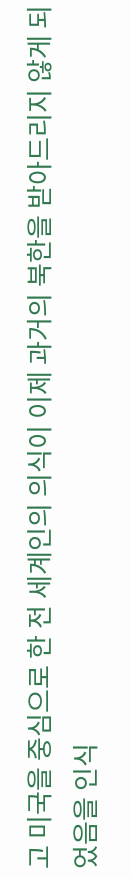고 미국을 중심으로 한 전 세계인의 의식이 이제 과거의 북한을 받아드리지 않게 되었음을 인식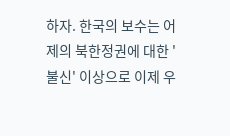하자. 한국의 보수는 어제의 북한정권에 대한 '불신' 이상으로 이제 우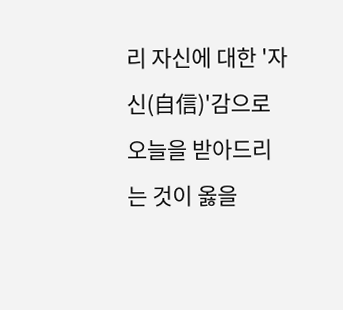리 자신에 대한 '자신(自信)'감으로 오늘을 받아드리는 것이 옳을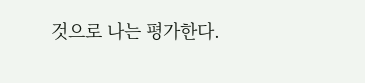것으로 나는 평가한다.